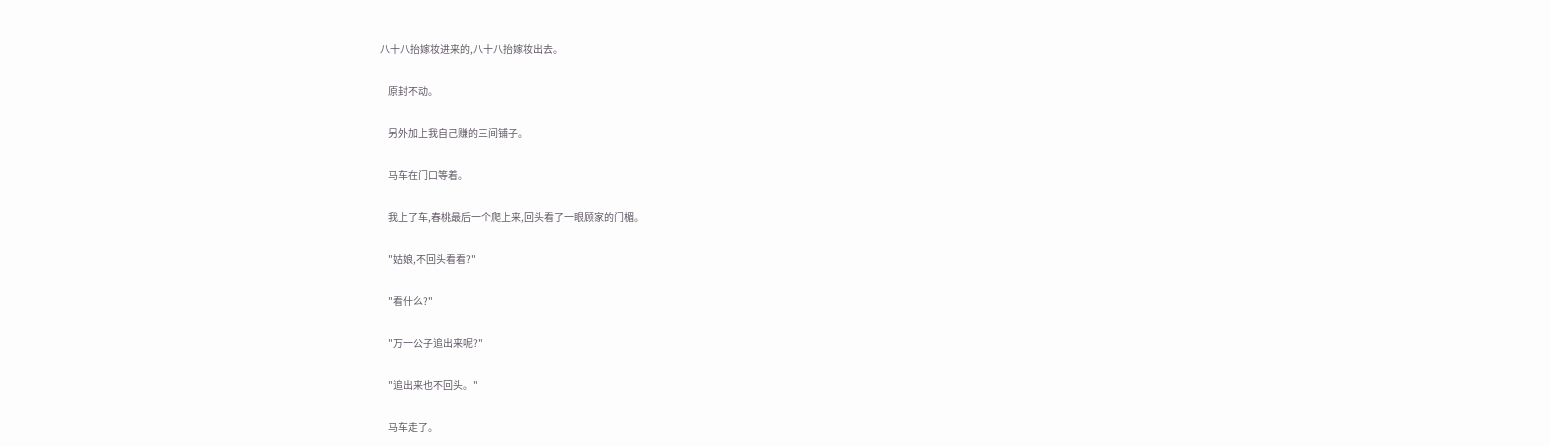八十八抬嫁妆进来的,八十八抬嫁妆出去。

    原封不动。

    另外加上我自己赚的三间铺子。

    马车在门口等着。

    我上了车,春桃最后一个爬上来,回头看了一眼顾家的门楣。

    "姑娘,不回头看看?"

    "看什么?"

    "万一公子追出来呢?"

    "追出来也不回头。"

    马车走了。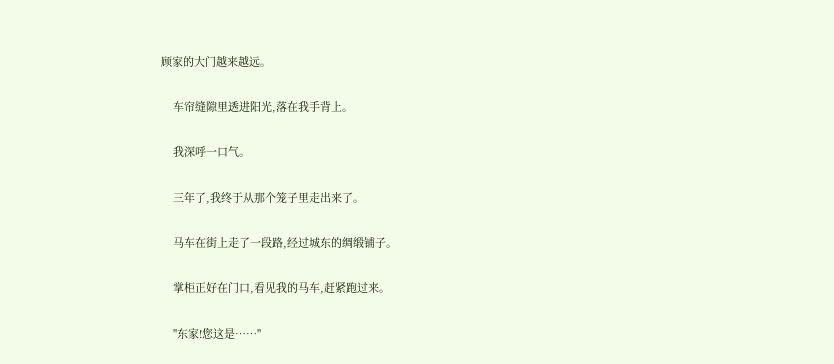顾家的大门越来越远。

    车帘缝隙里透进阳光,落在我手背上。

    我深呼一口气。

    三年了,我终于从那个笼子里走出来了。

    马车在街上走了一段路,经过城东的绸缎铺子。

    掌柜正好在门口,看见我的马车,赶紧跑过来。

    "东家!您这是……"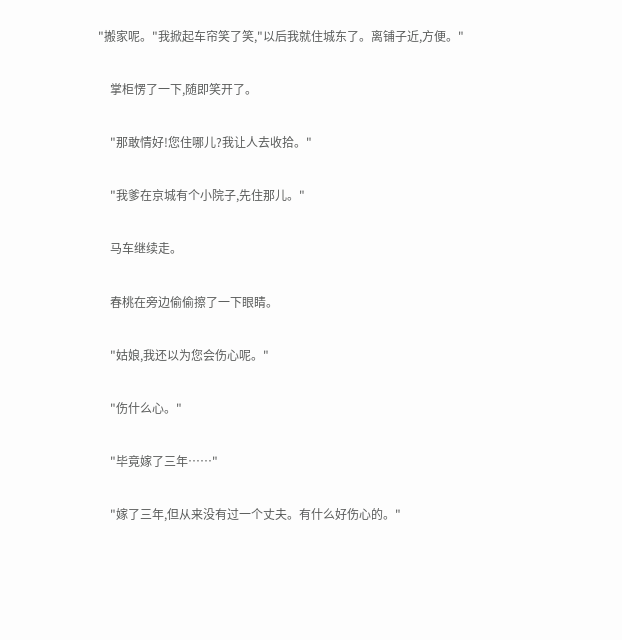"搬家呢。"我掀起车帘笑了笑,"以后我就住城东了。离铺子近,方便。"

    掌柜愣了一下,随即笑开了。

    "那敢情好!您住哪儿?我让人去收拾。"

    "我爹在京城有个小院子,先住那儿。"

    马车继续走。

    春桃在旁边偷偷擦了一下眼睛。

    "姑娘,我还以为您会伤心呢。"

    "伤什么心。"

    "毕竟嫁了三年……"

    "嫁了三年,但从来没有过一个丈夫。有什么好伤心的。"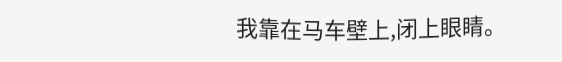我靠在马车壁上,闭上眼睛。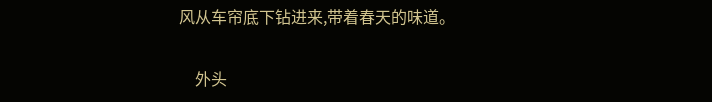风从车帘底下钻进来,带着春天的味道。

    外头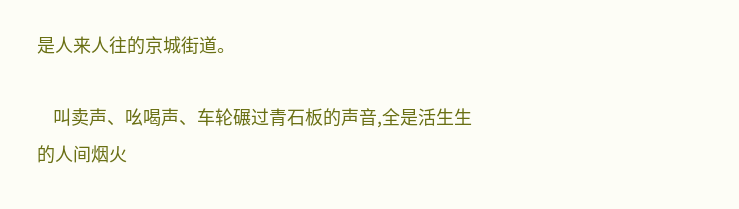是人来人往的京城街道。

    叫卖声、吆喝声、车轮碾过青石板的声音,全是活生生的人间烟火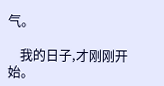气。

    我的日子,才刚刚开始。